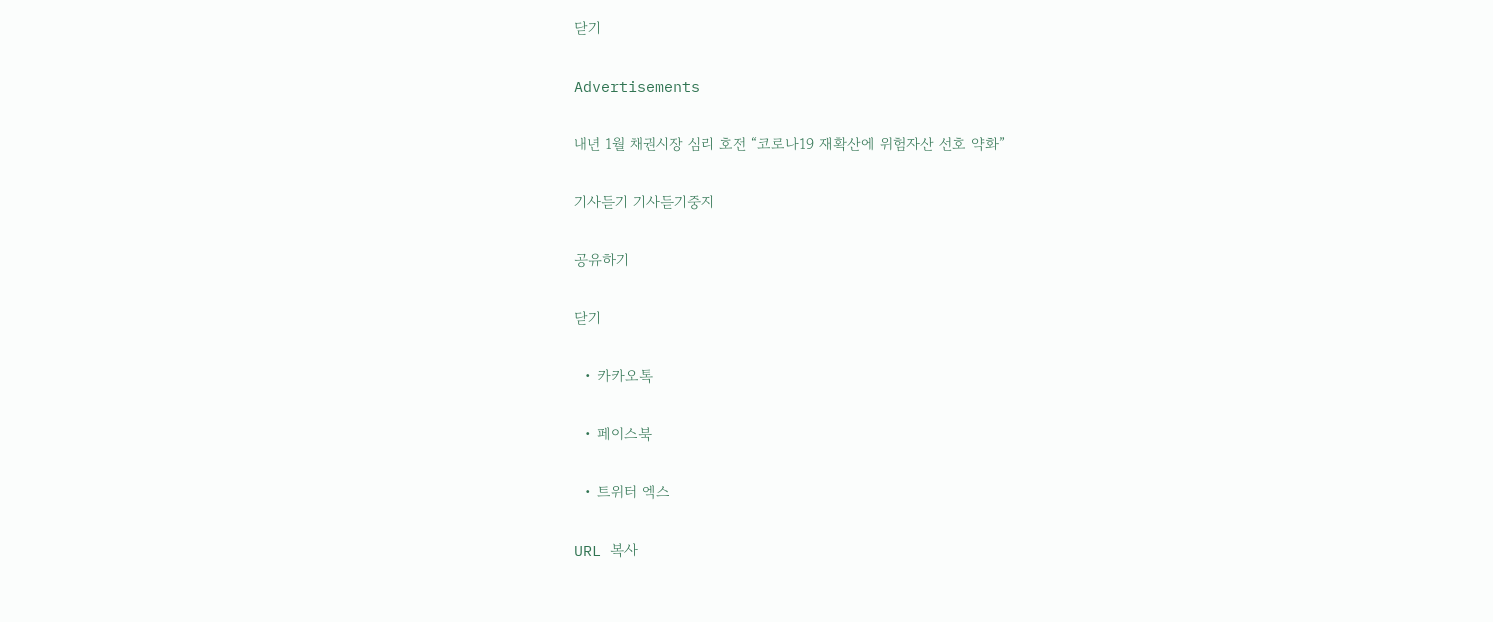닫기

Advertisements

내년 1월 채권시장 심리 호전 “코로나19 재확산에 위험자산 선호 약화”

기사듣기 기사듣기중지

공유하기

닫기

  • 카카오톡

  • 페이스북

  • 트위터 엑스

URL 복사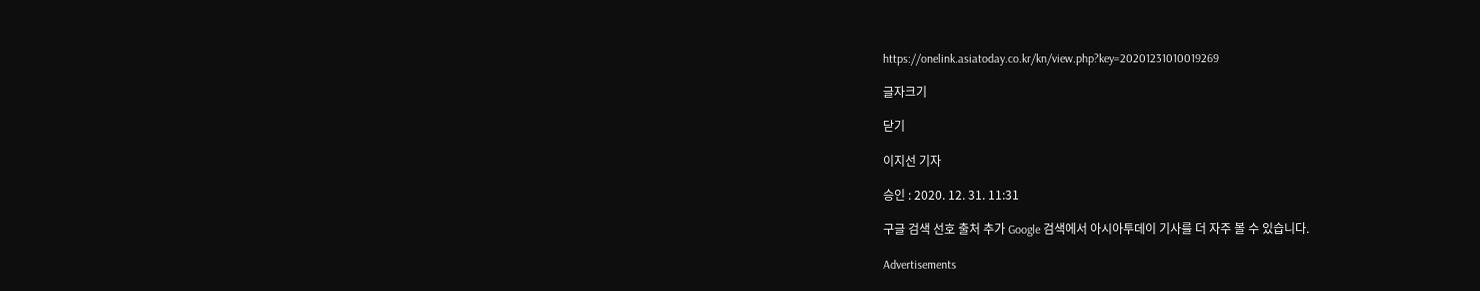https://onelink.asiatoday.co.kr/kn/view.php?key=20201231010019269

글자크기

닫기

이지선 기자

승인 : 2020. 12. 31. 11:31

구글 검색 선호 출처 추가 Google 검색에서 아시아투데이 기사를 더 자주 볼 수 있습니다.

Advertisements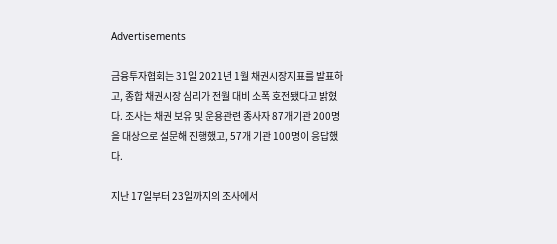Advertisements

금융투자협회는 31일 2021년 1월 채권시장지표를 발표하고, 종합 채권시장 심리가 전월 대비 소폭 호전됐다고 밝혔다. 조사는 채권 보유 및 운용관련 종사자 87개기관 200명을 대상으로 설문해 진행했고, 57개 기관 100명이 응답했다.

지난 17일부터 23일까지의 조사에서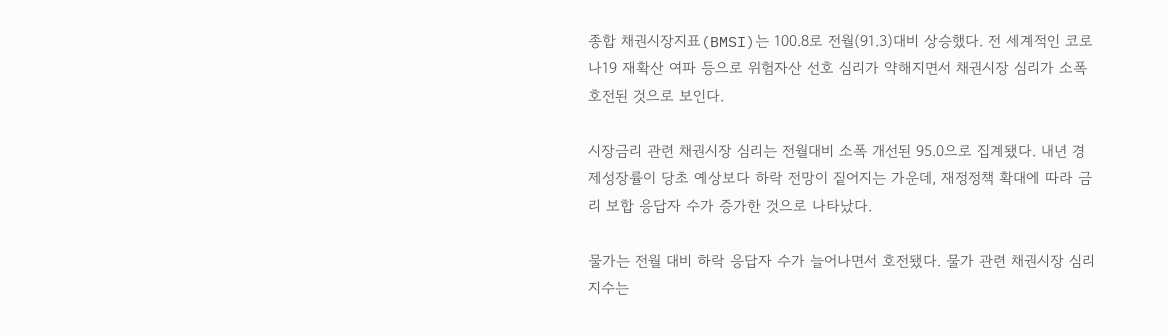종합 채권시장지표(BMSI)는 100.8로 전월(91.3)대비 상승했다. 전 세계적인 코로나19 재확산 여파 등으로 위험자산 선호 심리가 약해지면서 채권시장 심리가 소폭 호전된 것으로 보인다.

시장금리 관련 채권시장 심리는 전월대비 소폭 개선된 95.0으로 집계됐다. 내년 경제성장률이 당초 예상보다 하락 전망이 짙어지는 가운데, 재정정책 확대에 따라 금리 보합 응답자 수가 증가한 것으로 나타났다.

물가는 전월 대비 하락 응답자 수가 늘어나면서 호전됐다. 물가 관련 채권시장 심리지수는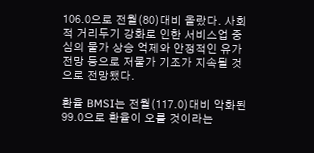106.0으로 전월(80)대비 올랐다. 사회적 거리두기 강화로 인한 서비스업 중심의 물가 상승 억제와 안정적인 유가전망 등으로 저물가 기조가 지속될 것으로 전망됐다.

환율 BMSI는 전월(117.0)대비 악화된 99.0으로 환율이 오를 것이라는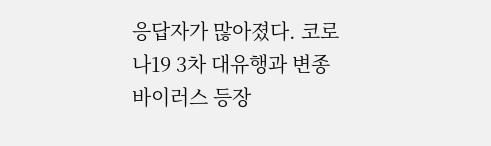응답자가 많아졌다. 코로나19 3차 대유행과 변종 바이러스 등장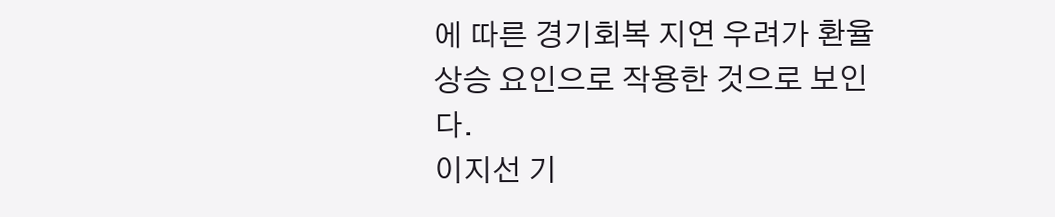에 따른 경기회복 지연 우려가 환율 상승 요인으로 작용한 것으로 보인다.
이지선 기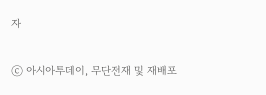자

ⓒ 아시아투데이, 무단전재 및 재배포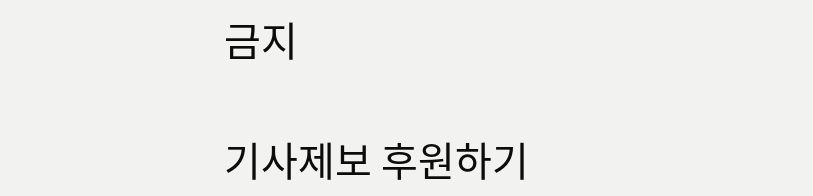금지

기사제보 후원하기